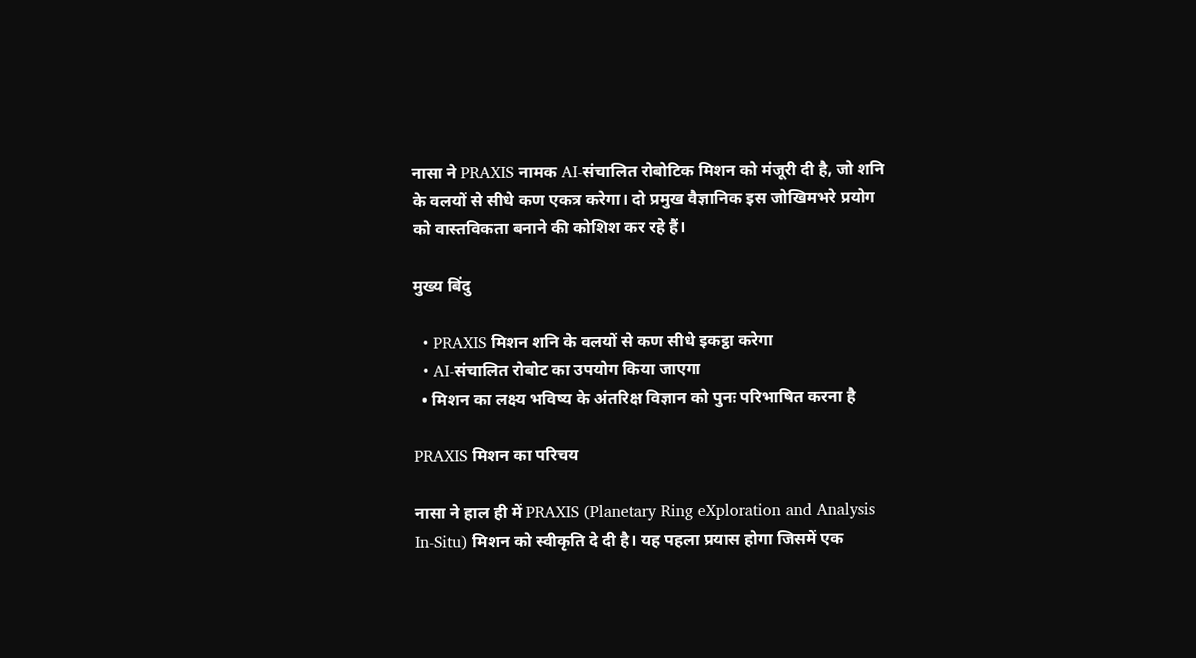नासा ने PRAXIS नामक AI‑संचालित रोबोटिक मिशन को मंजूरी दी है, जो शनि के वलयों से सीधे कण एकत्र करेगा। दो प्रमुख वैज्ञानिक इस जोखिमभरे प्रयोग को वास्तविकता बनाने की कोशिश कर रहे हैं।

मुख्य बिंदु

  • PRAXIS मिशन शनि के वलयों से कण सीधे इकट्ठा करेगा
  • AI‑संचालित रोबोट का उपयोग किया जाएगा
  • मिशन का लक्ष्य भविष्य के अंतरिक्ष विज्ञान को पुनः परिभाषित करना है

PRAXIS मिशन का परिचय

नासा ने हाल ही में PRAXIS (Planetary Ring eXploration and Analysis In‑Situ) मिशन को स्वीकृति दे दी है। यह पहला प्रयास होगा जिसमें एक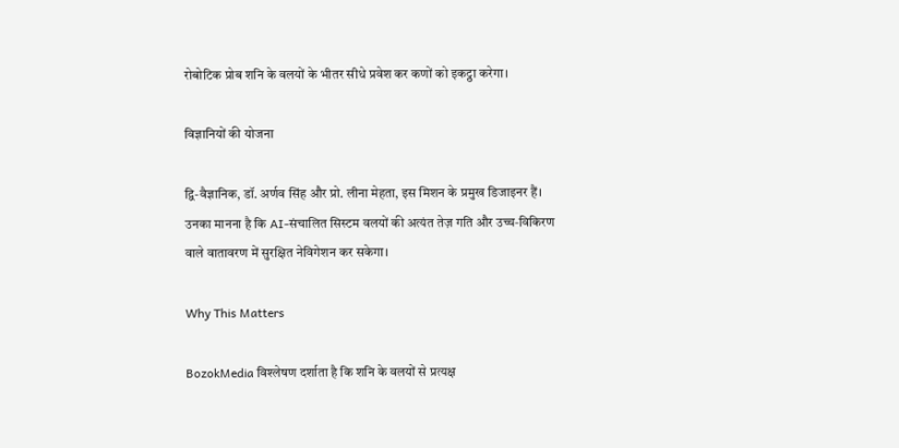रोबोटिक प्रोब शनि के वलयों के भीतर सीधे प्रवेश कर कणों को इकट्ठा करेगा।

विज्ञानियों की योजना

द्वि‑वैज्ञानिक, डॉ. अर्णव सिंह और प्रो. लीना मेहता, इस मिशन के प्रमुख डिजाइनर हैं। उनका मानना है कि AI‑संचालित सिस्टम वलयों की अत्यंत तेज़ गति और उच्च‑विकिरण वाले वातावरण में सुरक्षित नेविगेशन कर सकेगा।

Why This Matters

BozokMedia विश्लेषण दर्शाता है कि शनि के वलयों से प्रत्यक्ष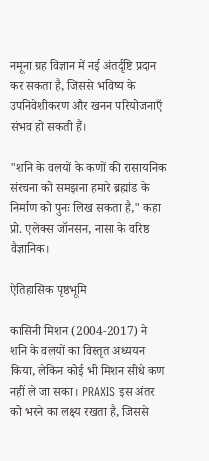नमूना ग्रह विज्ञान में नई अंतर्दृष्टि प्रदान कर सकता है, जिससे भविष्य के उपनिवेशीकरण और खनन परियोजनाएँ संभव हो सकती हैं।

"शनि के वलयों के कणों की रासायनिक संरचना को समझना हमारे ब्रह्मांड के निर्माण को पुनः लिख सकता है," कहा प्रो. एलेक्स जॉनसन, नासा के वरिष्ठ वैज्ञानिक।

ऐतिहासिक पृष्ठभूमि

कासिनी मिशन (2004‑2017) ने शनि के वलयों का विस्तृत अध्ययन किया, लेकिन कोई भी मिशन सीधे कण नहीं ले जा सका। PRAXIS इस अंतर को भरने का लक्ष्य रखता है, जिससे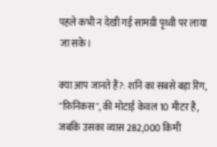पहले कभी न देखी गई सामग्री पृथ्वी पर लाया जा सके।

क्या आप जानते हैं?: शनि का सबसे बड़ा रिंग, "फ़िनिकस", की मोटाई केवल 10 मीटर है, जबकि उसका व्यास 282,000 किमी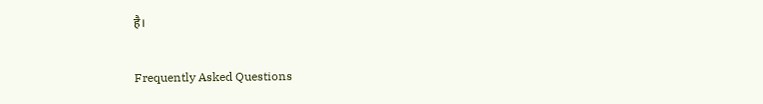है।

Frequently Asked Questions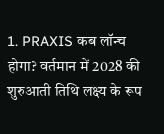1. PRAXIS कब लॉन्च होगा? वर्तमान में 2028 की शुरुआती तिथि लक्ष्य के रूप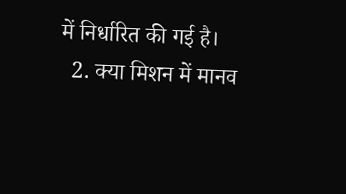में निर्धारित की गई है।
  2. क्या मिशन में मानव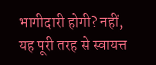भागीदारी होगी? नहीं, यह पूरी तरह से स्वायत्त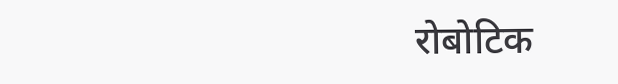रोबोटिक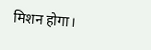मिशन होगा।